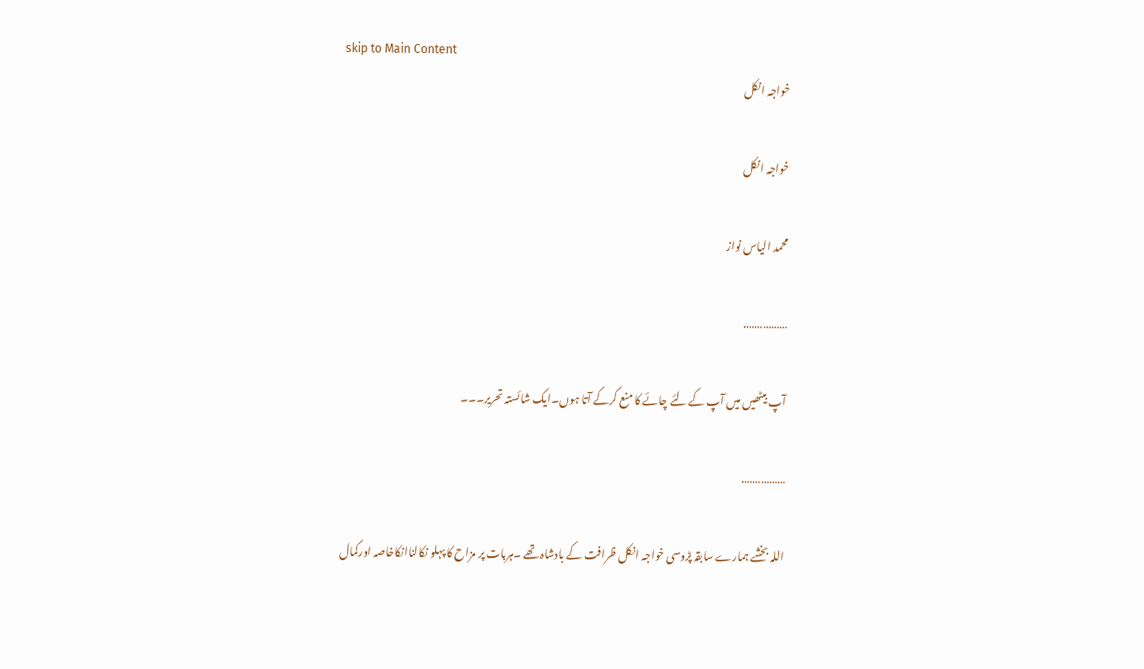skip to Main Content
خواجہ انکل

خواجہ انکل

محمد الیاس نواز

…………….

آپ بیٹھیں میں آپ کے لئے چائے کا منع کرکے آتا ہوں۔ایک شائستہ تحریر۔۔۔

…………….

اللہ بخشے ہمارے سابقہ پڑوسی خواجہ انکل ظرافت کے بادشاہ تھے ۔ہربات پر مزاح کا پہلو نکالناانکاخاصہ اورکمال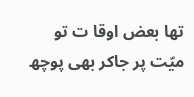تھا بعض اوقا ت تو میّت پر جاکر بھی پوچھ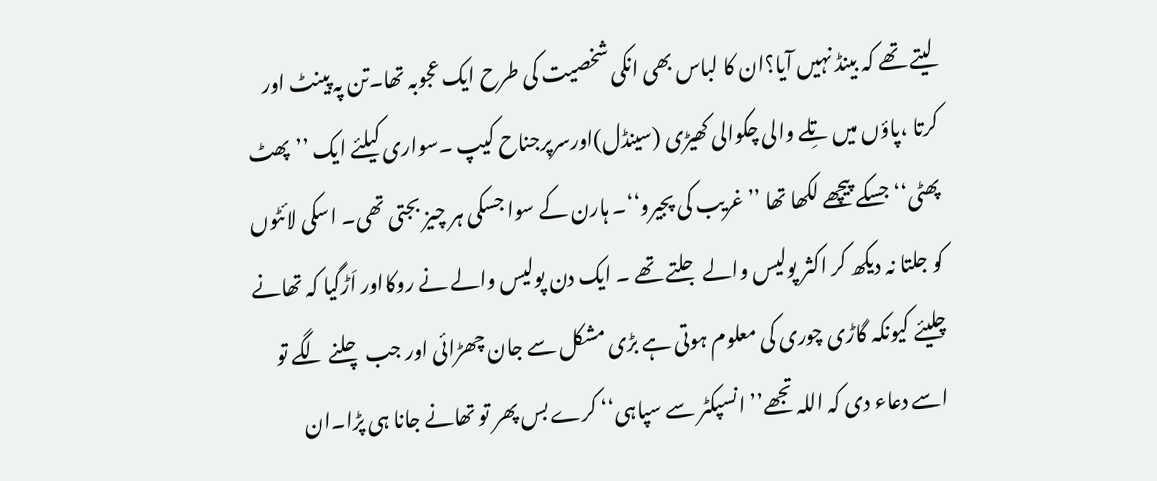لیتے تھے کہ بینڈ نہیں آیا؟ان کا لباس بھی انکی شخصیت کی طرح ایک عجوبہ تھا۔تن پہ پینٹ اور کرتا ،پاؤں میں تِلے والی چکوالی کھیڑی (سینڈل)اورسرپرجناح کیپ ۔سواری کیلئے ایک ’’پھٹ پھٹی‘‘ جسکے پیچھے لکھا تھا ’’غریب کی پجیرو‘‘۔ ہارن کے سوا جسکی ہر چیز بجتی تھی۔ اسکی لائٹوں کو جلتا نہ دیکھ کر اکثر پولیس والے جلتے تھے ۔ ایک دن پولیس والے نے روکااور اَڑگیا کہ تھانے چلیئے کیونکہ گاڑی چوری کی معلوم ہوتی ہے بڑی مشکل سے جان چھڑائی اور جب چلنے لگے تو اسے دعاء دی کہ اللہ تجھے’’ انسپکٹر سے سپاہی‘‘ کرے بس پھر تو تھانے جانا ہی پڑا۔ان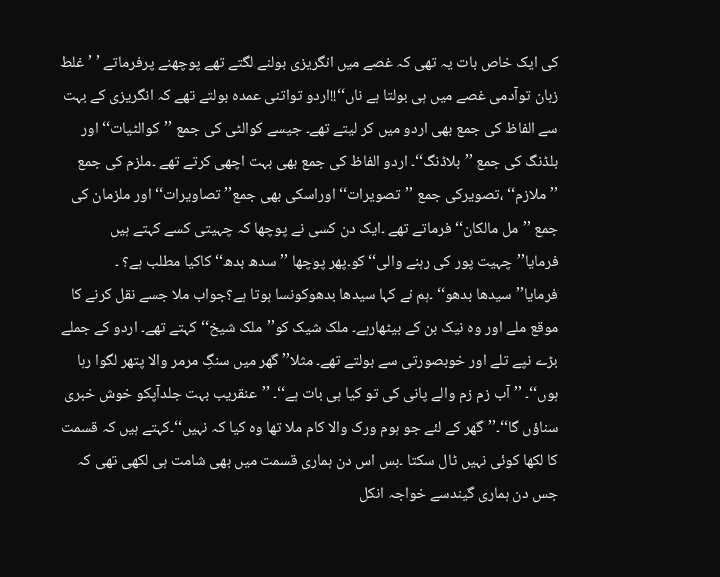کی ایک خاص بات یہ تھی کہ غصے میں انگریزی بولنے لگتے تھے پوچھنے پرفرماتے ’ ’غلط زبان توآدمی غصے میں ہی بولتا ہے ناں‘‘!!اردو تواتنی عمدہ بولتے تھے کہ انگریزی کے بہت سے الفاظ کی جمع بھی اردو میں کر لیتے تھے۔ جیسے کوالٹی کی جمع ’’کوالٹیات‘‘ اور بلڈنگ کی جمع ’’بلاڈنگ‘‘۔ اردو الفاظ کی جمع بھی بہت اچھی کرتے تھے ۔ملزم کی جمع ’’ملازم‘‘ ،تصویرکی جمع ’’تصویرات‘‘ اوراسکی بھی جمع’’ تصاویرات‘‘ اور ملزمان کی جمع ’’مل مالکان‘‘ فرماتے تھے ۔ایک دن کسی نے پوچھا کہ چہیتی کسے کہتے ہیں فرمایا’’چہیت پور کی رہنے والی‘‘ کو۔پھر پوچھا ’’سدھ بدھ‘‘ کاکیا مطلب ہے؟ ۔ فرمایا’’سیدھا بدھو‘‘ ۔ہم نے کہا سیدھا بدھوکونسا ہوتا ہے؟جواب ملا جسے نقل کرنے کا موقع ملے اور وہ نیک بن کے بیٹھارہے۔ ملک شیک کو’’ملک شیخ‘‘کہتے تھے۔ اردو کے جملے بڑے نپے تلے اور خوبصورتی سے بولتے تھے۔ مثلا’’ گھر میں سنگِ مرمر والا پتھر لگوا رہا ہوں‘‘۔ ’’آب زم زم والے پانی کی تو کیا ہی بات ہے‘‘۔ ’’عنقریب بہت جلدآپکو خوش خبری سناؤں گا‘‘۔’’گھر کے لئے جو ہوم ورک والا کام ملا تھا وہ کیا کہ نہیں‘‘۔کہتے ہیں کہ قسمت کا لکھا کوئی نہیں ٹال سکتا ۔بس اس دن ہماری قسمت میں بھی شامت ہی لکھی تھی کہ جس دن ہماری گیندسے خواجہ انکل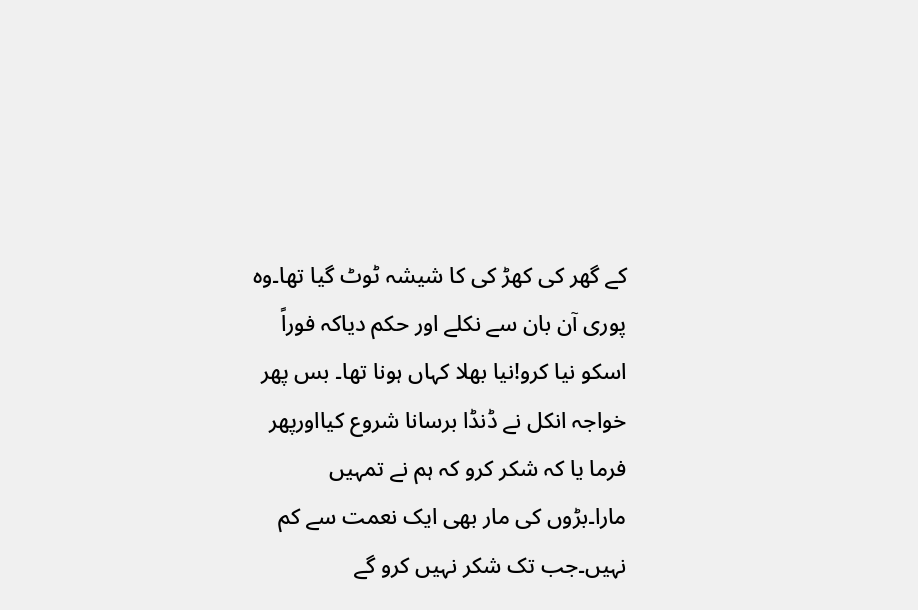کے گھر کی کھڑ کی کا شیشہ ٹوٹ گیا تھا۔وہ پوری آن بان سے نکلے اور حکم دیاکہ فوراً اسکو نیا کرو!نیا بھلا کہاں ہونا تھا۔ بس پھر خواجہ انکل نے ڈنڈا برسانا شروع کیااورپھر فرما یا کہ شکر کرو کہ ہم نے تمہیں مارا۔بڑوں کی مار بھی ایک نعمت سے کم نہیں۔جب تک شکر نہیں کرو گے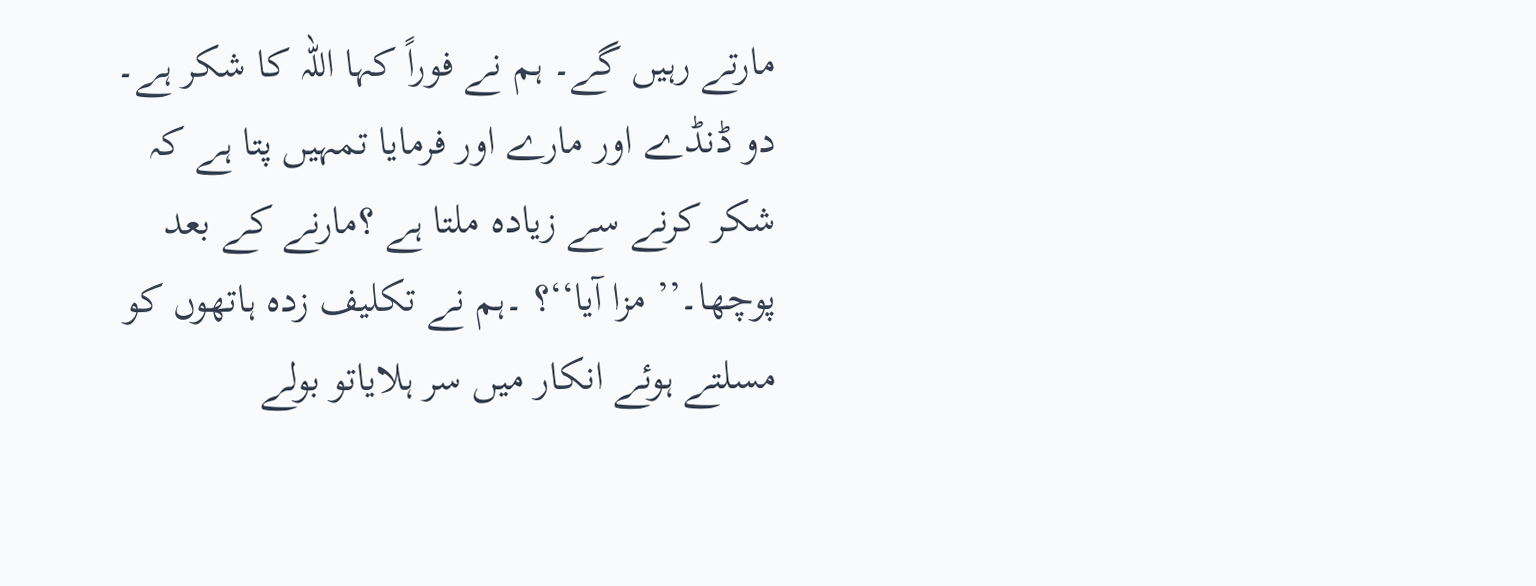مارتے رہیں گے۔ ہم نے فوراً کہا اللہ کا شکر ہے۔ دو ڈنڈے اور مارے اور فرمایا تمہیں پتا ہے کہ شکر کرنے سے زیادہ ملتا ہے ؟مارنے کے بعد پوچھا۔’’ مزا آیا‘‘؟ ۔ہم نے تکلیف زدہ ہاتھوں کو مسلتے ہوئے انکار میں سر ہلایاتو بولے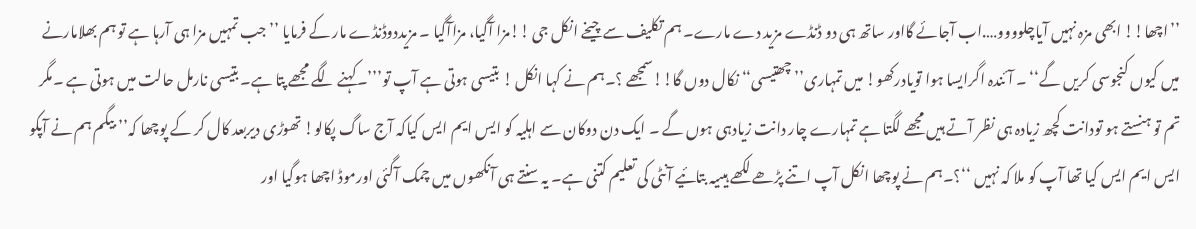’’اچھا!! ابھی مزہ نہیں آیاچلوووو….اب آجائے گااور ساتھ ہی دو ڈنڈے مزید دے مارے۔ ہم تکلیف سے چیخے انکل جی !!مزا آگیا، مزاآگیا ۔ مزیددوڈنڈے مار کے فرمایا ’’جب تمہیں مزا ہی آرہا ہے تو ہم بھلامارنے میں کیوں کنجوسی کریں گے‘‘ ۔ آئندہ اگرایسا ہوا تویادرکھو! میں تمہاری’’ چھتیسی‘‘ نکال دوں گا!!سمجھے ؟۔ہم نے کہا انکل ! بتیسی ہوتی ہے آپ تو’’’۔کہنے لگے مجھے پتا ہے۔ بتیسی نارمل حالت میں ہوتی ہے ۔مگر تم تو ہنستے ہو تودانت کچھ زیادہ ہی نظر آتے ہیں مجھے لگتا ہے تمہارے چار دانت زیادہی ہوں گے ۔ ایک دن دوکان سے اہلیہ کو ایس ایم ایس کیاکہ آج ساگ پکالو! تھوڑی دیربعد کال کر کے پوچھا کہ’’ بیگم ہم نے آپکو ایس ایم ایس کیا تھا آپ کو ملا کہ نہیں ‘‘؟۔ہم نے پوچھا انکل آپ اتنے پڑھے لکھے ہیںیہ بتائیے آنٹی کی تعلیم کتنی ہے۔ یہ سنتے ہی آنکھوں میں چمک آگئی اورموڈ اچھا ہوگیا اور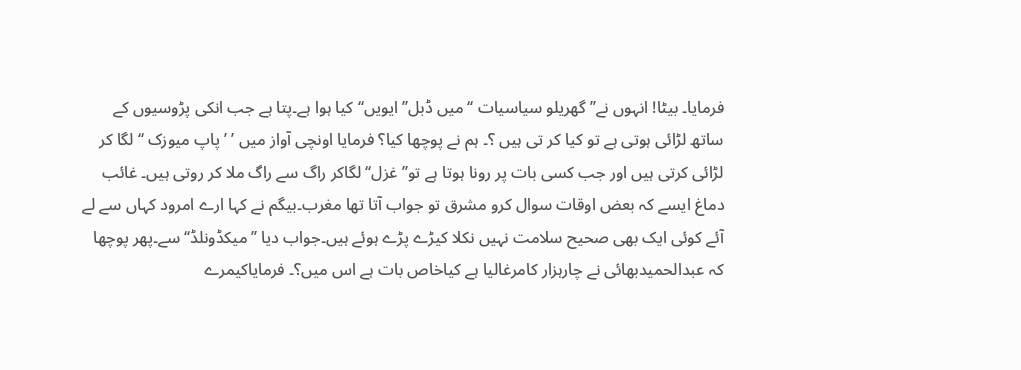فرمایا۔ بیٹا! انہوں نے’’ گھریلو سیاسیات ‘‘میں ڈبل’’ ایویں‘‘کیا ہوا ہے۔پتا ہے جب انکی پڑوسیوں کے ساتھ لڑائی ہوتی ہے تو کیا کر تی ہیں ؟۔ ہم نے پوچھا کیا؟ فرمایا اونچی آواز میں ’ ’پاپ میوزک ‘‘لگا کر لڑائی کرتی ہیں اور جب کسی بات پر رونا ہوتا ہے تو’’غزل‘‘ لگاکر راگ سے راگ ملا کر روتی ہیں۔ غائب دماغ ایسے کہ بعض اوقات سوال کرو مشرق تو جواب آتا تھا مغرب۔بیگم نے کہا ارے امرود کہاں سے لے آئے کوئی ایک بھی صحیح سلامت نہیں نکلا کیڑے پڑے ہوئے ہیں۔جواب دیا ’’میکڈونلڈ‘‘سے۔پھر پوچھا کہ عبدالحمیدبھائی نے چارہزار کامرغالیا ہے کیاخاص بات ہے اس میں؟۔ فرمایاکیمرے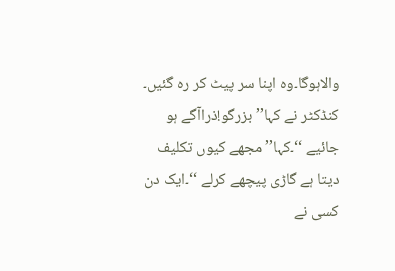والاہوگا۔وہ اپنا سر پیٹ کر رہ گئیں۔ کنڈکٹر نے کہا’’بزرگو!ذراآگے ہو جائیے ‘‘۔کہا’’ مجھے کیوں تکلیف دیتا ہے گاڑی پیچھے کرلے ‘‘۔ایک دن کسی نے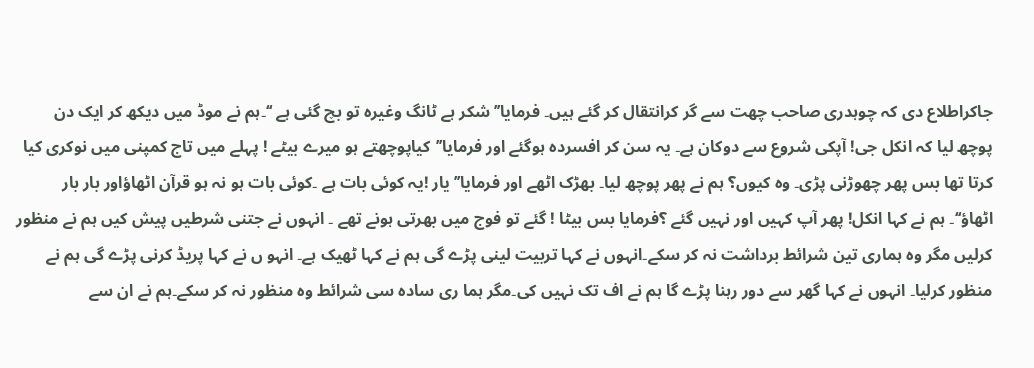جاکراطلاع دی کہ چوہدری صاحب چھت سے گر کرانتقال کر گئے ہیں۔ فرمایا’’شکر ہے ٹانگ وغیرہ تو بچ گئی ہے ‘‘۔ہم نے موڈ میں دیکھ کر ایک دن پوچھ لیا کہ انکل جی! آپکی شروع سے دوکان ہے۔ یہ سن کر افسردہ ہوگئے اور فرمایا’’کیاپوچھتے ہو میرے بیٹے ! پہلے میں تاج کمپنی میں نوکری کیا کرتا تھا بس پھر چھوڑنی پڑی۔ وہ کیوں؟ ہم نے پھر پوچھ لیا۔ بھڑک اٹھے اور فرمایا’’ یار !یہ کوئی بات ہے ۔کوئی بات ہو نہ ہو قرآن اٹھاؤاور بار بار اٹھاؤ‘‘۔ ہم نے کہا انکل! پھر آپ کہیں اور نہیں گئے ؟فرمایا بس بیٹا ! گئے تو فوج میں بھرتی ہونے تھے ۔ انہوں نے جتنی شرطیں پیش کیں ہم نے منظور کرلیں مگر وہ ہماری تین شرائط برداشت نہ کر سکے۔انہوں نے کہا تربیت لینی پڑے گی ہم نے کہا ٹھیک ہے۔ انہو ں نے کہا پریڈ کرنی پڑے گی ہم نے منظور کرلیا۔ انہوں نے کہا گھر سے دور رہنا پڑے گا ہم نے اف تک نہیں کی۔مگر ہما ری سادہ سی شرائط وہ منظور نہ کر سکے۔ہم نے ان سے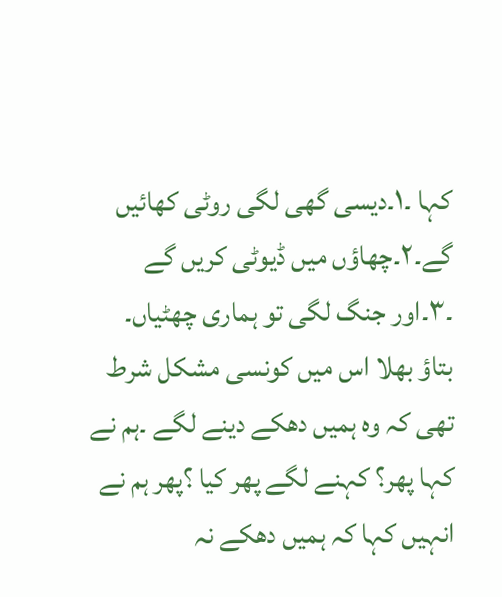کہا ۔۱۔دیسی گھی لگی روٹی کھائیں گے۔۲۔چھاؤں میں ڈیوٹی کریں گے ۔۳۔اور جنگ لگی تو ہماری چھٹیاں۔ بتاؤ بھلا اس میں کونسی مشکل شرط تھی کہ وہ ہمیں دھکے دینے لگے ۔ہم نے کہا پھر؟ کہنے لگے پھر کیا ؟پھر ہم نے انہیں کہا کہ ہمیں دھکے نہ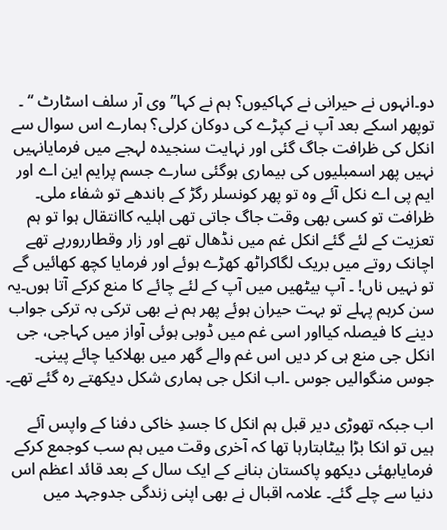دو۔انہوں نے حیرانی نے کہاکیوں؟ ہم نے کہا’’وی آر سلف اسٹارٹ ‘‘ ۔ توپھر اسکے بعد آپ نے کپڑے کی دوکان کرلی؟ ہمارے اس سوال سے انکل کی ظرافت جاگ گئی اور نہایت سنجیدہ لہجے میں فرمایانہیں نہیں پھر اسمبلیوں کی بیماری ہوگئی سارے جسم پرایم این اے اور ایم پی اے نکل آئے وہ تو پھر کونسلر رگڑ کے باندھے تو شفاء ملی۔ ظرافت تو کسی بھی وقت جاگ جاتی تھی اہلیہ کاانتقال ہوا تو ہم تعزیت کے لئے گئے انکل غم میں نڈھال تھے اور زار وقطاررورہے تھے اچانک روتے میں بریک لگاکراٹھ کھڑے ہوئے اور فرمایا کچھ کھائیں گے تو نہیں ناں! ۔ آپ بیٹھیں میں آپ کے لئے چائے کا منع کرکے آتا ہوں۔یہ سن کرہم پہلے تو بہت حیران ہوئے پھر ہم نے بھی ترکی بہ ترکی جواب دینے کا فیصلہ کیااور اسی غم میں ڈوبی ہوئی آواز میں کہاجی، جی انکل جی منع ہی کر دیں اس غم والے گھر میں بھلاکیا چائے پینی۔ جوس منگوالیں جوس ۔اب انکل جی ہماری شکل دیکھتے رہ گئے تھے۔

اب جبکہ تھوڑی دیر قبل ہم انکل کا جسدِ خاکی دفنا کے واپس آئے ہیں تو انکا بڑا بیٹابتارہا تھا کہ آخری وقت میں ہم سب کوجمع کرکے فرمایابھئی دیکھو پاکستان بنانے کے ایک سال کے بعد قائد اعظم اس دنیا سے چلے گئے۔ علامہ اقبال نے بھی اپنی زندگی جدوجہد میں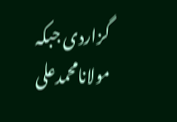گزاردی جبکہ مولانامحمدعلی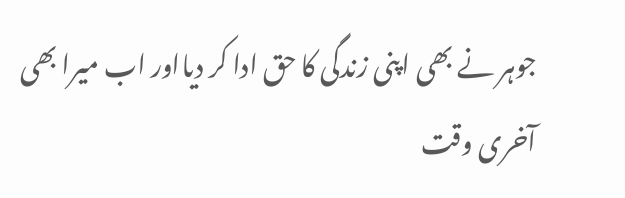جوہر نے بھی اپنی زندگی کا حق ادا کر دیااور اب میرا بھی آخری وقت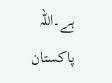ہے۔اللہ پاکستان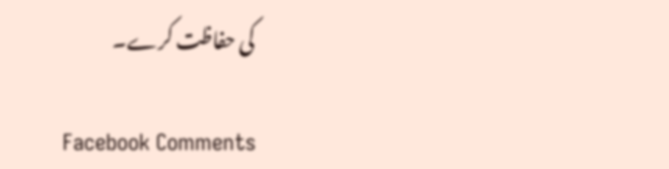کی حفاظت کرے۔

Facebook Comments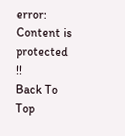error: Content is protected !!
Back To Top